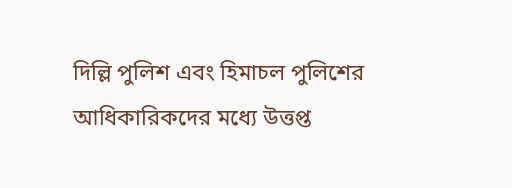দিল্লি পুলিশ এবং হিমাচল পুলিশের আধিকারিকদের মধ্যে উত্তপ্ত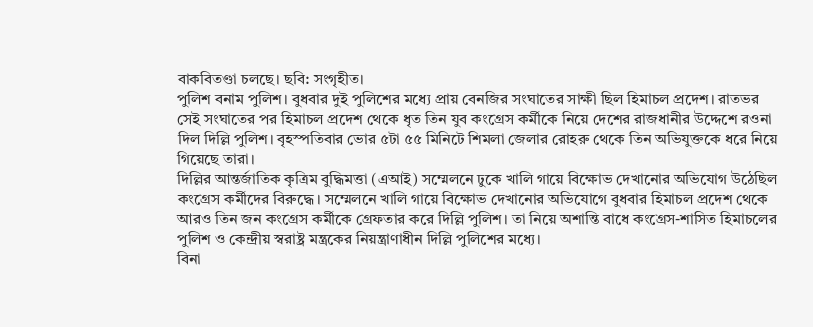বাকবিতণ্ডা চলছে। ছবি: সংগৃহীত।
পুলিশ বনাম পুলিশ। বুধবার দুই পুলিশের মধ্যে প্রায় বেনজির সংঘাতের সাক্ষী ছিল হিমাচল প্রদেশ। রাতভর সেই সংঘাতের পর হিমাচল প্রদেশ থেকে ধৃত তিন যুব কংগ্রেস কর্মীকে নিয়ে দেশের রাজধানীর উদ্দেশে রওনা দিল দিল্লি পুলিশ। বৃহস্পতিবার ভোর ৫টা ৫৫ মিনিটে শিমলা জেলার রোহরু থেকে তিন অভিযুক্তকে ধরে নিয়ে গিয়েছে তারা।
দিল্লির আন্তর্জাতিক কৃত্রিম বুদ্ধিমত্তা (এআই) সম্মেলনে ঢুকে খালি গায়ে বিক্ষোভ দেখানোর অভিযোগ উঠেছিল কংগ্রেস কর্মীদের বিরুদ্ধে। সম্মেলনে খালি গায়ে বিক্ষোভ দেখানোর অভিযোগে বুধবার হিমাচল প্রদেশ থেকে আরও তিন জন কংগ্রেস কর্মীকে গ্রেফতার করে দিল্লি পুলিশ। তা নিয়ে অশান্তি বাধে কংগ্রেস-শাসিত হিমাচলের পুলিশ ও কেন্দ্রীয় স্বরাষ্ট্র মন্ত্রকের নিয়ন্ত্রাণাধীন দিল্লি পুলিশের মধ্যে।
বিনা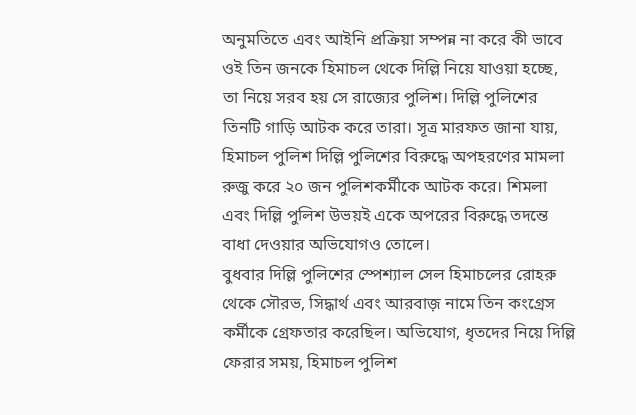অনুমতিতে এবং আইনি প্রক্রিয়া সম্পন্ন না করে কী ভাবে ওই তিন জনকে হিমাচল থেকে দিল্লি নিয়ে যাওয়া হচ্ছে, তা নিয়ে সরব হয় সে রাজ্যের পুলিশ। দিল্লি পুলিশের তিনটি গাড়ি আটক করে তারা। সূত্র মারফত জানা যায়, হিমাচল পুলিশ দিল্লি পুলিশের বিরুদ্ধে অপহরণের মামলা রুজু করে ২০ জন পুলিশকর্মীকে আটক করে। শিমলা এবং দিল্লি পুলিশ উভয়ই একে অপরের বিরুদ্ধে তদন্তে বাধা দেওয়ার অভিযোগও তোলে।
বুধবার দিল্লি পুলিশের স্পেশ্যাল সেল হিমাচলের রোহরু থেকে সৌরভ, সিদ্ধার্থ এবং আরবাজ় নামে তিন কংগ্রেস কর্মীকে গ্রেফতার করেছিল। অভিযোগ, ধৃতদের নিয়ে দিল্লি ফেরার সময়, হিমাচল পুলিশ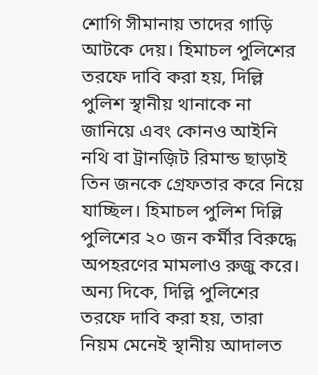শোগি সীমানায় তাদের গাড়ি আটকে দেয়। হিমাচল পুলিশের তরফে দাবি করা হয়, দিল্লি পুলিশ স্থানীয় থানাকে না জানিয়ে এবং কোনও আইনি নথি বা ট্রানজ়িট রিমান্ড ছাড়াই তিন জনকে গ্রেফতার করে নিয়ে যাচ্ছিল। হিমাচল পুলিশ দিল্লি পুলিশের ২০ জন কর্মীর বিরুদ্ধে অপহরণের মামলাও রুজু করে।
অন্য দিকে, দিল্লি পুলিশের তরফে দাবি করা হয়, তারা নিয়ম মেনেই স্থানীয় আদালত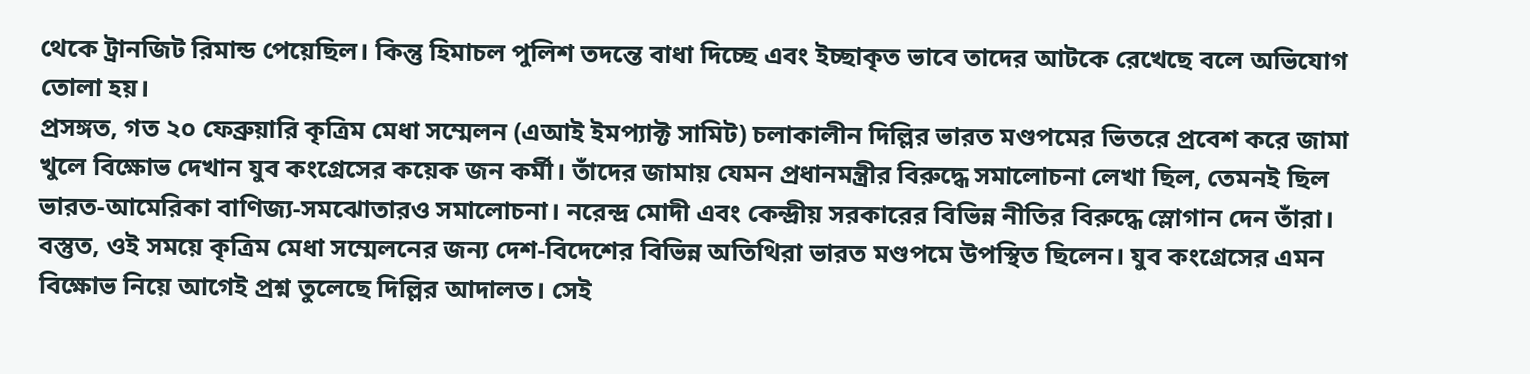থেকে ট্রানজিট রিমান্ড পেয়েছিল। কিন্তু হিমাচল পুলিশ তদন্তে বাধা দিচ্ছে এবং ইচ্ছাকৃত ভাবে তাদের আটকে রেখেছে বলে অভিযোগ তোলা হয়।
প্রসঙ্গত, গত ২০ ফেব্রুয়ারি কৃত্রিম মেধা সম্মেলন (এআই ইমপ্যাক্ট সামিট) চলাকালীন দিল্লির ভারত মণ্ডপমের ভিতরে প্রবেশ করে জামা খুলে বিক্ষোভ দেখান যুব কংগ্রেসের কয়েক জন কর্মী। তাঁদের জামায় যেমন প্রধানমন্ত্রীর বিরুদ্ধে সমালোচনা লেখা ছিল, তেমনই ছিল ভারত-আমেরিকা বাণিজ্য-সমঝোতারও সমালোচনা। নরেন্দ্র মোদী এবং কেন্দ্রীয় সরকারের বিভিন্ন নীতির বিরুদ্ধে স্লোগান দেন তাঁরা। বস্তুত, ওই সময়ে কৃত্রিম মেধা সম্মেলনের জন্য দেশ-বিদেশের বিভিন্ন অতিথিরা ভারত মণ্ডপমে উপস্থিত ছিলেন। যুব কংগ্রেসের এমন বিক্ষোভ নিয়ে আগেই প্রশ্ন তুলেছে দিল্লির আদালত। সেই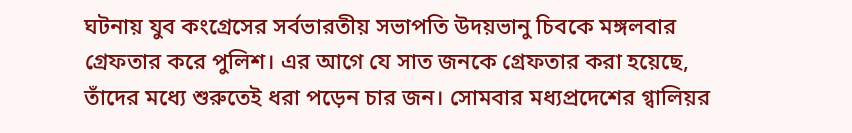ঘটনায় যুব কংগ্রেসের সর্বভারতীয় সভাপতি উদয়ভানু চিবকে মঙ্গলবার গ্রেফতার করে পুলিশ। এর আগে যে সাত জনকে গ্রেফতার করা হয়েছে, তাঁদের মধ্যে শুরুতেই ধরা পড়েন চার জন। সোমবার মধ্যপ্রদেশের গ্বালিয়র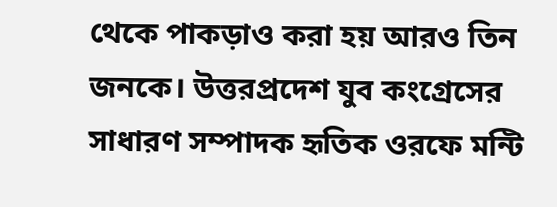থেকে পাকড়াও করা হয় আরও তিন জনকে। উত্তরপ্রদেশ যুব কংগ্রেসের সাধারণ সম্পাদক হৃতিক ওরফে মন্টি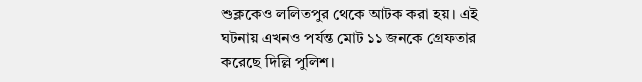শুক্লকেও ললিতপুর থেকে আটক করা হয়। এই ঘটনায় এখনও পর্যন্ত মোট ১১ জনকে গ্রেফতার করেছে দিল্লি পুলিশ।